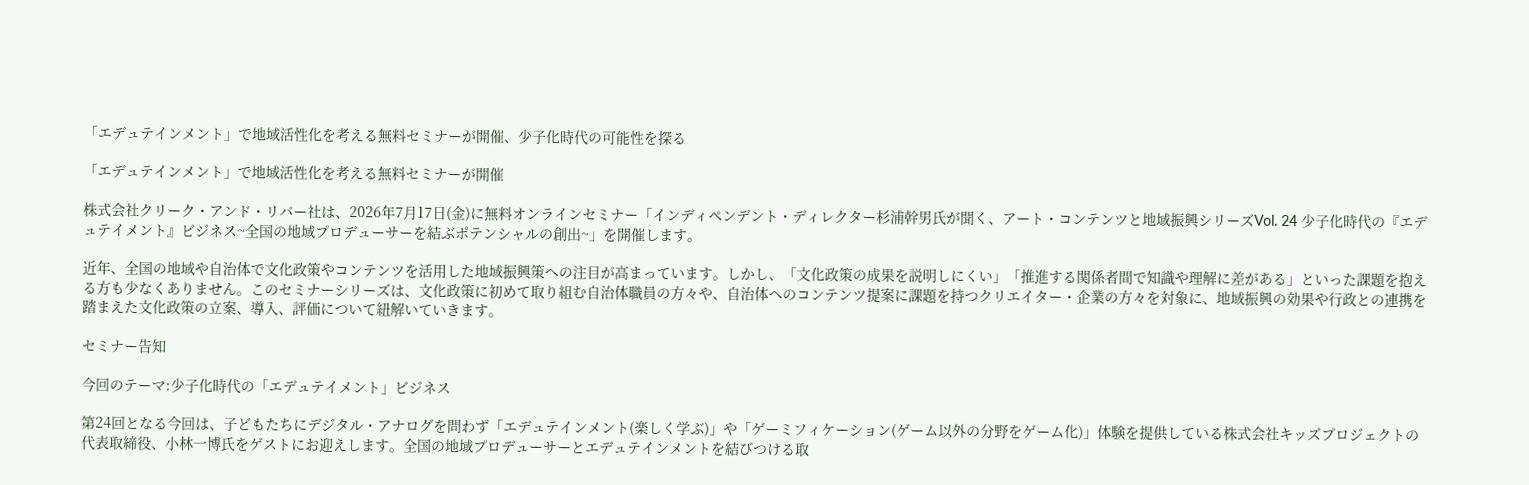「エデュテインメント」で地域活性化を考える無料セミナーが開催、少子化時代の可能性を探る

「エデュテインメント」で地域活性化を考える無料セミナーが開催

株式会社クリーク・アンド・リバー社は、2026年7月17日(金)に無料オンラインセミナー「インディペンデント・ディレクター杉浦幹男氏が聞く、アート・コンテンツと地域振興シリーズVol. 24 少子化時代の『エデュテイメント』ビジネス~全国の地域プロデューサーを結ぶポテンシャルの創出~」を開催します。

近年、全国の地域や自治体で文化政策やコンテンツを活用した地域振興策への注目が高まっています。しかし、「文化政策の成果を説明しにくい」「推進する関係者間で知識や理解に差がある」といった課題を抱える方も少なくありません。このセミナーシリーズは、文化政策に初めて取り組む自治体職員の方々や、自治体へのコンテンツ提案に課題を持つクリエイター・企業の方々を対象に、地域振興の効果や行政との連携を踏まえた文化政策の立案、導入、評価について紐解いていきます。

セミナー告知

今回のテーマ:少子化時代の「エデュテイメント」ビジネス

第24回となる今回は、子どもたちにデジタル・アナログを問わず「エデュテインメント(楽しく学ぶ)」や「ゲーミフィケーション(ゲーム以外の分野をゲーム化)」体験を提供している株式会社キッズプロジェクトの代表取締役、小林一博氏をゲストにお迎えします。全国の地域プロデューサーとエデュテインメントを結びつける取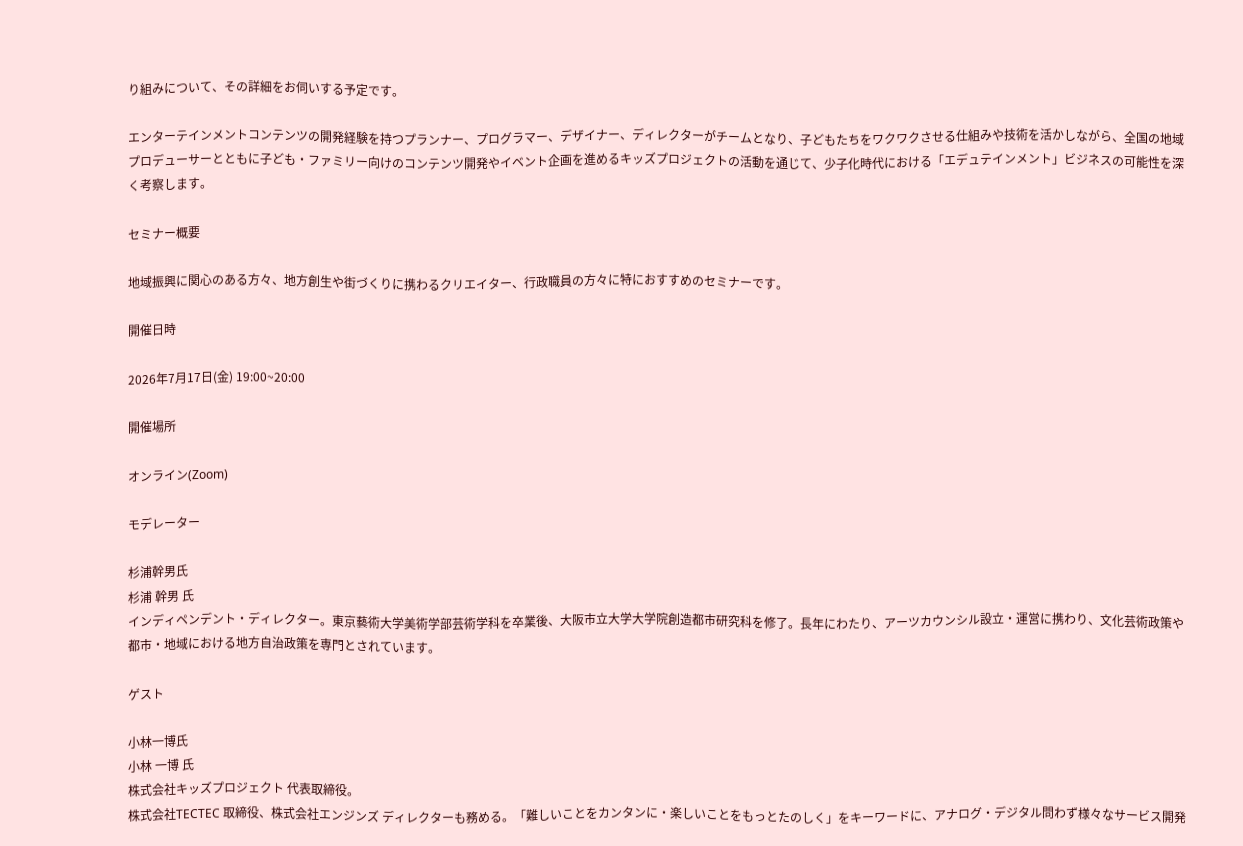り組みについて、その詳細をお伺いする予定です。

エンターテインメントコンテンツの開発経験を持つプランナー、プログラマー、デザイナー、ディレクターがチームとなり、子どもたちをワクワクさせる仕組みや技術を活かしながら、全国の地域プロデューサーとともに子ども・ファミリー向けのコンテンツ開発やイベント企画を進めるキッズプロジェクトの活動を通じて、少子化時代における「エデュテインメント」ビジネスの可能性を深く考察します。

セミナー概要

地域振興に関心のある方々、地方創生や街づくりに携わるクリエイター、行政職員の方々に特におすすめのセミナーです。

開催日時

2026年7月17日(金) 19:00~20:00

開催場所

オンライン(Zoom)

モデレーター

杉浦幹男氏
杉浦 幹男 氏
インディペンデント・ディレクター。東京藝術大学美術学部芸術学科を卒業後、大阪市立大学大学院創造都市研究科を修了。長年にわたり、アーツカウンシル設立・運営に携わり、文化芸術政策や都市・地域における地方自治政策を専門とされています。

ゲスト

小林一博氏
小林 一博 氏
株式会社キッズプロジェクト 代表取締役。
株式会社TECTEC 取締役、株式会社エンジンズ ディレクターも務める。「難しいことをカンタンに・楽しいことをもっとたのしく」をキーワードに、アナログ・デジタル問わず様々なサービス開発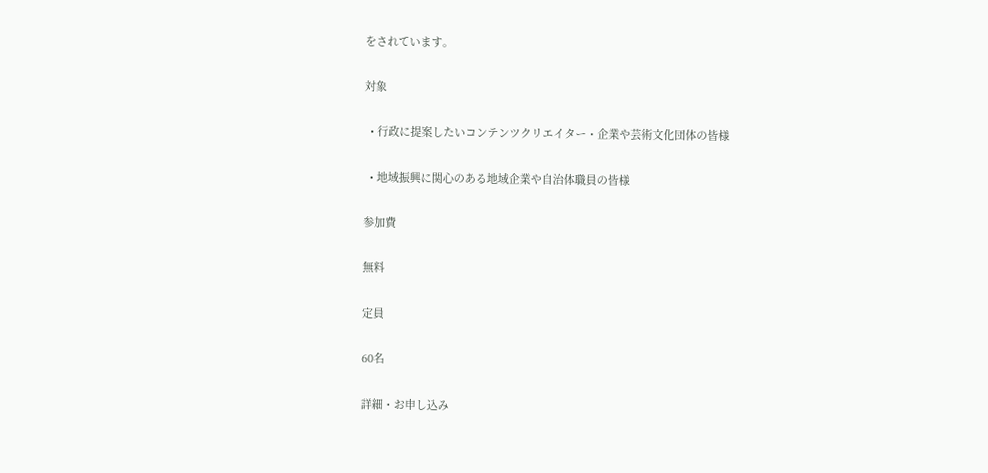をされています。

対象

  • 行政に提案したいコンテンツクリエイター・企業や芸術文化団体の皆様

  • 地域振興に関心のある地域企業や自治体職員の皆様

参加費

無料

定員

60名

詳細・お申し込み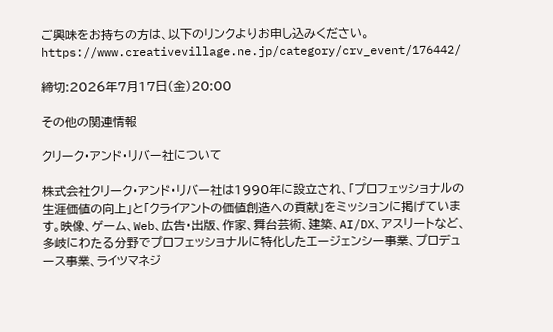ご興味をお持ちの方は、以下のリンクよりお申し込みください。
https://www.creativevillage.ne.jp/category/crv_event/176442/

締切:2026年7月17日(金)20:00

その他の関連情報

クリーク・アンド・リバー社について

株式会社クリーク・アンド・リバー社は1990年に設立され、「プロフェッショナルの生涯価値の向上」と「クライアントの価値創造への貢献」をミッションに掲げています。映像、ゲーム、Web、広告・出版、作家、舞台芸術、建築、AI/DX、アスリートなど、多岐にわたる分野でプロフェッショナルに特化したエージェンシー事業、プロデュース事業、ライツマネジ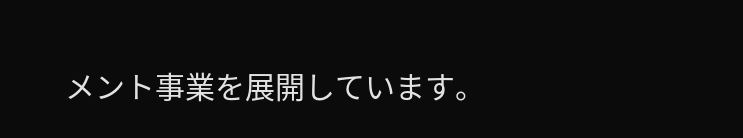メント事業を展開しています。